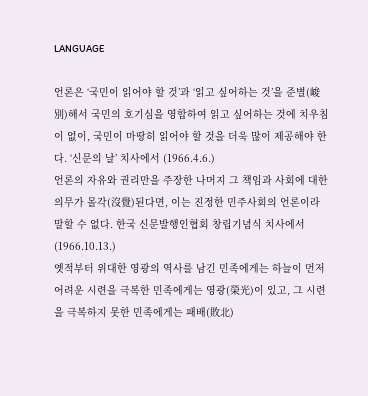LANGUAGE

언론은 ‘국민이 읽어야 할 것’과 ‘읽고 싶어하는 것’을 준별(峻別)해서 국민의 호기심을 영합하여 읽고 싶어하는 것에 치우침이 없이, 국민이 마땅히 읽어야 할 것을 더욱 많이 제공해야 한다. ‘신문의 날’ 치사에서 (1966.4.6.)
언론의 자유와 권리만을 주장한 나머지 그 책임과 사회에 대한 의무가 몰각(沒覺)된다면, 이는 진정한 민주사회의 언론이라 말할 수 없다. 한국 신문발행인협회 창립기념식 치사에서 (1966.10.13.)
옛적부터 위대한 영광의 역사를 남긴 민족에게는 하늘이 먼저 어려운 시련을 극복한 민족에게는 영광(榮光)이 있고, 그 시련을 극복하지 못한 민족에게는 패배(敗北)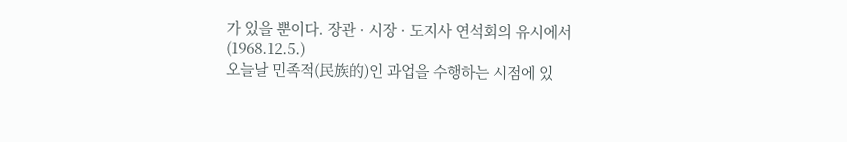가 있을 뿐이다. 장관 · 시장 · 도지사 연석회의 유시에서 (1968.12.5.)
오늘날 민족적(民族的)인 과업을 수행하는 시점에 있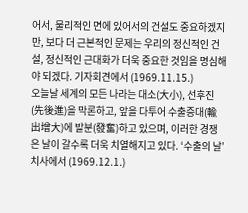어서, 물리적인 면에 있어서의 건설도 중요하겠지만, 보다 더 근본적인 문제는 우리의 정신적인 건설, 정신적인 근대화가 더욱 중요한 것임을 명심해야 되겠다. 기자회견에서 (1969.11.15.)
오늘날 세계의 모든 나라는 대소(大小), 선후진(先後進)을 막론하고, 앞을 다투어 수출증대(輸出增大)에 발분(發奮)하고 있으며, 이러한 경쟁은 날이 갈수록 더욱 치열해지고 있다. ‘수출의 날’ 치사에서 (1969.12.1.)